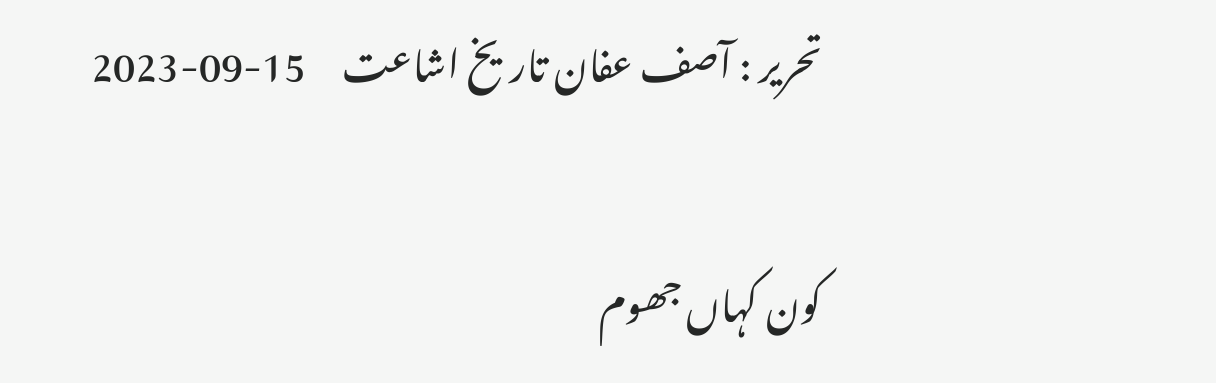تحریر : آصف عفان تاریخ اشاعت     15-09-2023

کون کہاں جھوم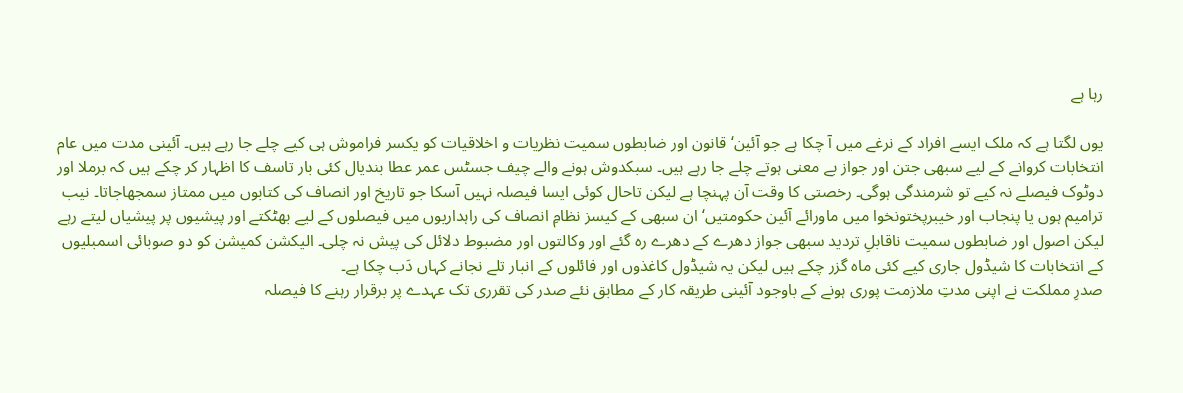رہا ہے

یوں لگتا ہے کہ ملک ایسے افراد کے نرغے میں آ چکا ہے جو آئین‘ قانون اور ضابطوں سمیت نظریات و اخلاقیات کو یکسر فراموش ہی کیے چلے جا رہے ہیں۔ آئینی مدت میں عام انتخابات کروانے کے لیے سبھی جتن اور جواز بے معنی ہوتے چلے جا رہے ہیں۔ سبکدوش ہونے والے چیف جسٹس عمر عطا بندیال کئی بار تاسف کا اظہار کر چکے ہیں کہ برملا اور دوٹوک فیصلے نہ کیے تو شرمندگی ہوگی۔ رخصتی کا وقت آن پہنچا ہے لیکن تاحال کوئی ایسا فیصلہ نہیں آسکا جو تاریخ اور انصاف کی کتابوں میں ممتاز سمجھاجاتا۔ نیب ترامیم ہوں یا پنجاب اور خیبرپختونخوا میں ماورائے آئین حکومتیں‘ ان سبھی کے کیسز نظامِ انصاف کی راہداریوں میں فیصلوں کے لیے بھٹکتے اور پیشیوں پر پیشیاں لیتے رہے لیکن اصول اور ضابطوں سمیت ناقابلِ تردید سبھی جواز دھرے کے دھرے رہ گئے اور وکالتوں اور مضبوط دلائل کی پیش نہ چلی۔ الیکشن کمیشن کو دو صوبائی اسمبلیوں کے انتخابات کا شیڈول جاری کیے کئی ماہ گزر چکے ہیں لیکن یہ شیڈول کاغذوں اور فائلوں کے انبار تلے نجانے کہاں دَب چکا ہے۔
صدرِ مملکت نے اپنی مدتِ ملازمت پوری ہونے کے باوجود آئینی طریقہ کار کے مطابق نئے صدر کی تقرری تک عہدے پر برقرار رہنے کا فیصلہ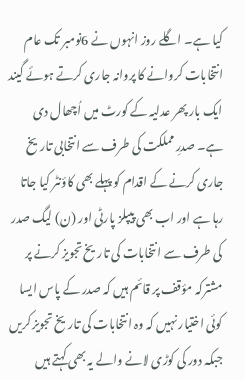کیا ہے۔ اگلے روز انہوں نے 6نومبر تک عام انتخابات کروانے کا پروانہ جاری کرتے ہوئے گیند ایک بار پھر عدلیہ کے کورٹ میں اُچھال دی ہے۔ صدرِ مملکت کی طرف سے انتخابی تاریخ جاری کرنے کے اقدام کو پہلے بھی کاؤنٹر کیا جاتا رہا ہے اور اب بھی پیپلز پارٹی اور (ن) لیگ صدر کی طرف سے انتخابات کی تاریخ تجویز کرنے پر مشترکہ مؤقف پر قائم ہیں کہ صدر کے پاس ایسا کوئی اختیار نہیں کہ وہ انتخابات کی تاریخ تجویز کریں جبکہ دور کی کوڑی لانے والے یہ بھی کہتے ہیں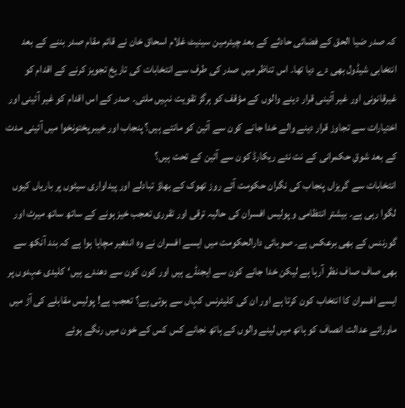کہ صدر ضیا الحق کے فضائی حادثے کے بعد چیئرمین سینیٹ غلام اسحاق خان نے قائم مقام صدر بننے کے بعد انتخابی شیڈول بھی دے دیا تھا۔ اس تناظر میں صدر کی طرف سے انتخابات کی تاریخ تجویز کرنے کے اقدام کو غیرقانونی اور غیر آئینی قرار دینے والوں کے مؤقف کو ہرگز تقویت نہیں ملتی۔ صدر کے اس اقدام کو غیر آئینی اور اختیارات سے تجاوز قرار دینے والے خدا جانے کون سے آئین کو مانتے ہیں؟ پنجاب اور خیبرپختونخوا میں آئینی مدت کے بعد شوقِ حکمرانی کے نت نئے ریکارڈ کون سے آئین کے تحت ہیں؟
انتخابات سے گریزاں پنجاب کی نگران حکومت آئے روز تھوک کے بھاؤ تبادلے اور پیداواری سیٹوں پر باریاں کیوں لگوا رہی ہے۔ بیشتر انتظامی و پولیس افسران کی حالیہ ترقی اور تقرری تعجب خیز ہونے کے ساتھ ساتھ میرٹ اور گورننس کے بھی برعکس ہے۔ صوبائی دارالحکومت میں ایسے افسران نے وہ اندھیر مچایا ہوا ہے کہ بند آنکھ سے بھی صاف صاف نظر آرہا ہے لیکن خدا جانے کون سے ایجنڈے ہیں اور کون کون سے دھندے ہیں‘ کلیدی عہدوں پر ایسے افسران کا انتخاب کون کرتا ہے اور ان کی کلیئرنس کہاں سے ہوتی ہے؟ تعجب ہے! پولیس مقابلے کی آڑ میں ماورائے عدالت انصاف کو ہاتھ میں لینے والوں کے ہاتھ نجانے کس کس کے خون میں رنگے ہوئے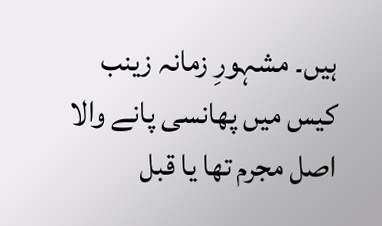ہیں۔ مشہورِ زمانہ زینب کیس میں پھانسی پانے والا اصل مجرم تھا یا قبل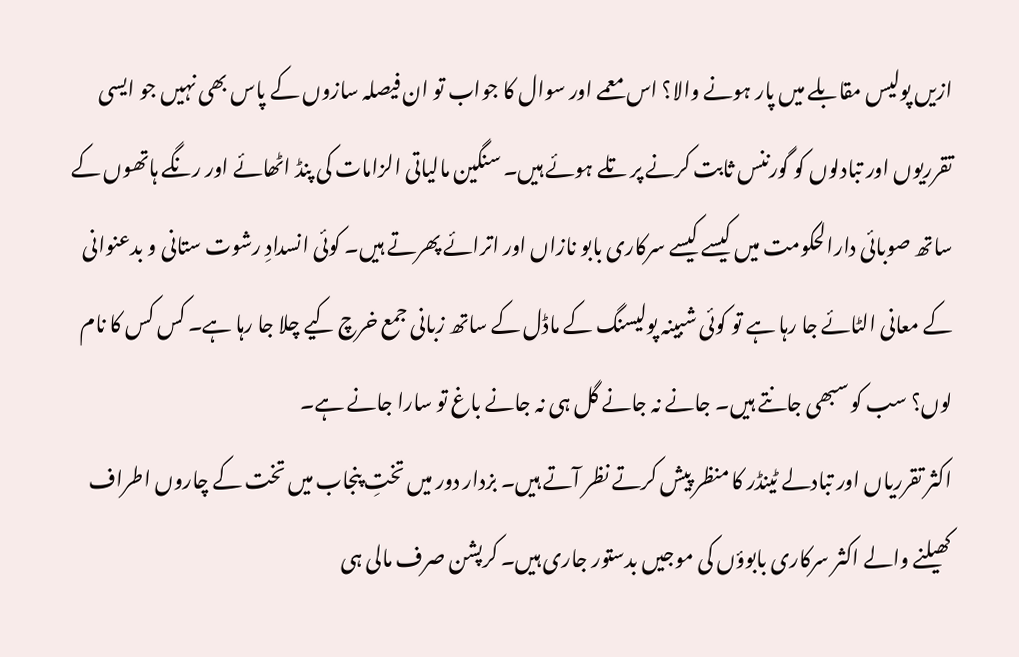ازیں پولیس مقابلے میں پار ہونے والا؟ اس معمے اور سوال کا جواب تو ان فیصلہ سازوں کے پاس بھی نہیں جو ایسی تقرریوں اور تبادلوں کو گورننس ثابت کرنے پر تلے ہوئے ہیں۔ سنگین مالیاتی الزامات کی پنڈ اٹھائے اور رنگے ہاتھوں کے ساتھ صوبائی دارالحکومت میں کیسے کیسے سرکاری بابو نازاں اور اترائے پھرتے ہیں۔ کوئی انسدادِ رشوت ستانی و بدعنوانی کے معانی الٹائے جا رہا ہے تو کوئی شبینہ پولیسنگ کے ماڈل کے ساتھ زبانی جمع خرچ کیے چلا جا رہا ہے۔ کس کس کا نام لوں؟ سب کو سبھی جانتے ہیں۔ جانے نہ جانے گل ہی نہ جانے باغ تو سارا جانے ہے۔
اکثر تقرریاں اور تبادلے ٹینڈر کا منظر پیش کرتے نظر آتے ہیں۔ بزدار دور میں تختِ پنجاب میں تخت کے چاروں اطراف کھیلنے والے اکثر سرکاری بابوؤں کی موجیں بدستور جاری ہیں۔ کرپشن صرف مالی ہی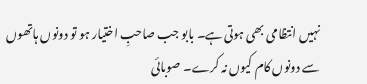نہیں انتظامی بھی ہوتی ہے۔ بابو جب صاحبِ اختیار ہو تو دونوں ہاتھوں سے دونوں کام کیوں نہ کرے۔ صوبائی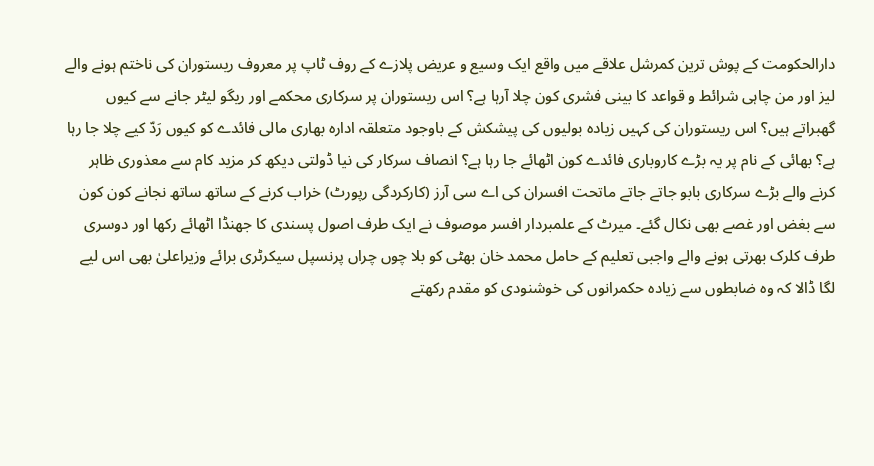دارالحکومت کے پوش ترین کمرشل علاقے میں واقع ایک وسیع و عریض پلازے کے روف ٹاپ پر معروف ریستوران کی ناختم ہونے والے لیز اور من چاہی شرائط و قواعد کا بینی فشری کون چلا آرہا ہے؟ اس ریستوران پر سرکاری محکمے اور ریگو لیٹر جانے سے کیوں گھبراتے ہیں؟ اس ریستوران کی کہیں زیادہ بولیوں کی پیشکش کے باوجود متعلقہ ادارہ بھاری مالی فائدے کو کیوں رَدّ کیے چلا جا رہا ہے؟ بھائی کے نام پر یہ بڑے کاروباری فائدے کون اٹھائے جا رہا ہے؟ انصاف سرکار کی نیا ڈولتی دیکھ کر مزید کام سے معذوری ظاہر کرنے والے بڑے سرکاری بابو جاتے جاتے ماتحت افسران کی اے سی آرز (کارکردگی رپورٹ) خراب کرنے کے ساتھ ساتھ نجانے کون کون سے بغض اور غصے بھی نکال گئے۔ میرٹ کے علمبردار افسر موصوف نے ایک طرف اصول پسندی کا جھنڈا اٹھائے رکھا اور دوسری طرف کلرک بھرتی ہونے والے واجبی تعلیم کے حامل محمد خان بھٹی کو بلا چوں چراں پرنسپل سیکرٹری برائے وزیراعلیٰ بھی اس لیے لگا ڈالا کہ وہ ضابطوں سے زیادہ حکمرانوں کی خوشنودی کو مقدم رکھتے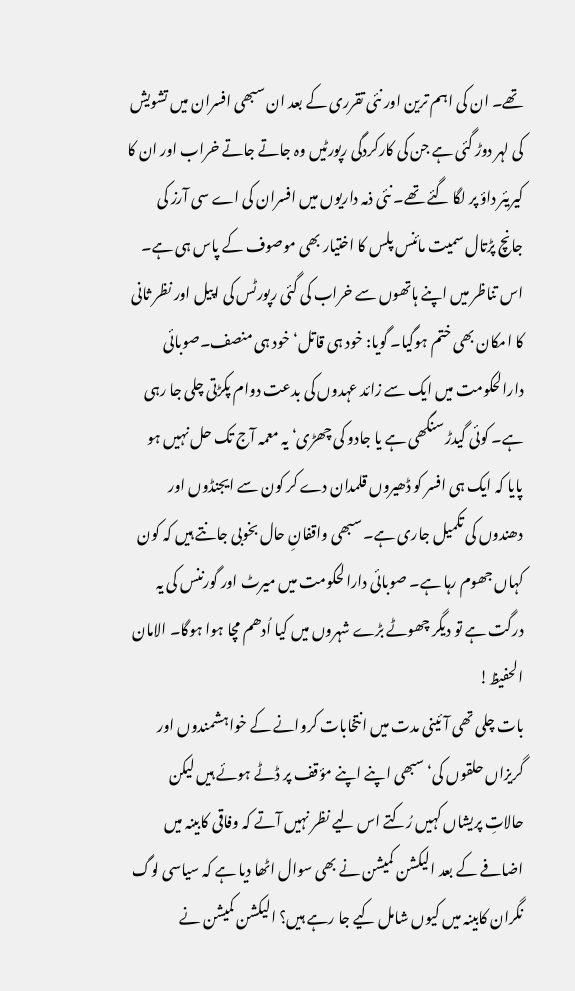تھے۔ ان کی اہم ترین اور نئی تقرری کے بعد ان سبھی افسران میں تشویش کی لہر دوڑ گئی ہے جن کی کارکردگی رپورٹیں وہ جاتے جاتے خراب اور ان کا کیریئر داؤ پر لگا گئے تھے۔ نئی ذمہ داریوں میں افسران کی اے سی آرز کی جانچ پڑتال سمیت مائنس پلس کا اختیار بھی موصوف کے پاس ہی ہے۔ اس تناظر میں اپنے ہاتھوں سے خراب کی گئی رپورٹس کی اپیل اور نظر ثانی کا امکان بھی ختم ہوگیا۔ گویا: خود ہی قاتل‘ خود ہی منصف۔صوبائی دارالحکومت میں ایک سے زائد عہدوں کی بدعت دوام پکڑتی چلی جا رہی ہے۔ کوئی گیدڑ سنگھی ہے یا جادو کی چھڑی‘ یہ معمہ آج تک حل نہیں ہو پایا کہ ایک ہی افسر کو ڈھیروں قلمدان دے کر کون سے ایجنڈوں اور دھندوں کی تکمیل جاری ہے۔ سبھی واقفانِ حال بخوبی جانتے ہیں کہ کون کہاں جھوم رہا ہے۔ صوبائی دارالحکومت میں میرٹ اور گورننس کی یہ درگت ہے تو دیگر چھوٹے بڑے شہروں میں کیا اُدھم مچا ہوا ہوگا۔ الامان الحفیظ!
بات چلی تھی آئینی مدت میں انتخابات کروانے کے خواہشمندوں اور گریزاں حلقوں کی‘ سبھی اپنے اپنے مؤقف پر ڈٹے ہوئے ہیں لیکن حالاتِ پریشاں کہیں رُکتے اس لیے نظر نہیں آتے کہ وفاقی کابینہ میں اضافے کے بعد الیکشن کمیشن نے بھی سوال اٹھا دیا ہے کہ سیاسی لوگ نگران کابینہ میں کیوں شامل کیے جا رہے ہیں؟ الیکشن کمیشن نے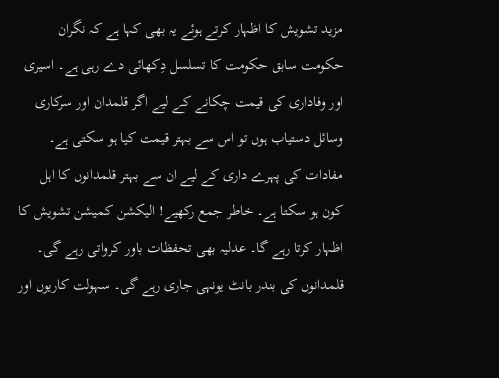مزید تشویش کا اظہار کرتے ہوئے یہ بھی کہا ہے کہ نگران حکومت سابق حکومت کا تسلسل دِکھائی دے رہی ہے۔ اسیری اور وفاداری کی قیمت چکانے کے لیے اگر قلمدان اور سرکاری وسائل دستیاب ہوں تو اس سے بہتر قیمت کیا ہو سکتی ہے۔ مفادات کی پہرے داری کے لیے ان سے بہتر قلمدانوں کا اہل کون ہو سکتا ہے۔ خاطر جمع رکھیے! الیکشن کمیشن تشویش کا اظہار کرتا رہے گا۔ عدلیہ بھی تحفظات باور کرواتی رہے گی۔ قلمدانوں کی بندر بانٹ یونہی جاری رہے گی۔ سہولت کاریوں اور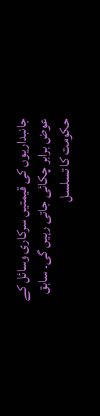جانبداریوں کی قیمتیں سرکاری وسائل کے عوض برابر چکائی جاتی رہیں گی۔ سابق حکومت کا تسلسل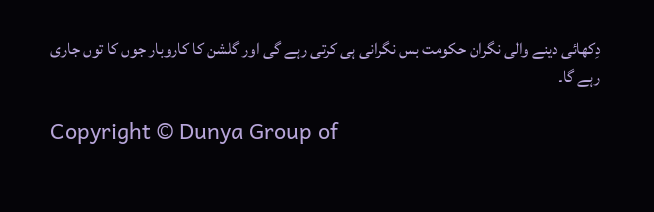دِکھائی دینے والی نگران حکومت بس نگرانی ہی کرتی رہے گی اور گلشن کا کاروبار جوں کا توں جاری رہے گا۔

Copyright © Dunya Group of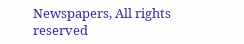Newspapers, All rights reserved